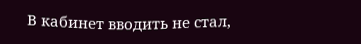В кабинет вводить не стал,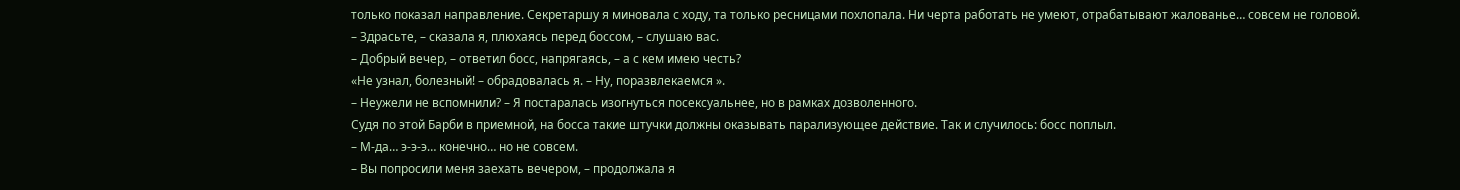только показал направление. Секретаршу я миновала с ходу, та только ресницами похлопала. Ни черта работать не умеют, отрабатывают жалованье… совсем не головой.
– Здрасьте, – сказала я, плюхаясь перед боссом, – слушаю вас.
– Добрый вечер, – ответил босс, напрягаясь, – а с кем имею честь?
«Не узнал, болезный! – обрадовалась я. – Ну, поразвлекаемся ».
– Неужели не вспомнили? – Я постаралась изогнуться посексуальнее, но в рамках дозволенного.
Судя по этой Барби в приемной, на босса такие штучки должны оказывать парализующее действие. Так и случилось: босс поплыл.
– М-да… э-э-э… конечно… но не совсем.
– Вы попросили меня заехать вечером, – продолжала я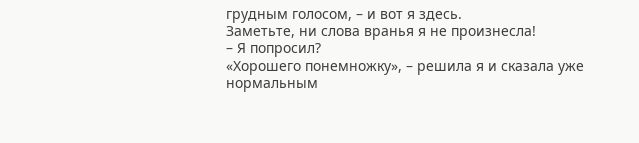грудным голосом, – и вот я здесь.
Заметьте, ни слова вранья я не произнесла!
– Я попросил?
«Хорошего понемножку», – решила я и сказала уже нормальным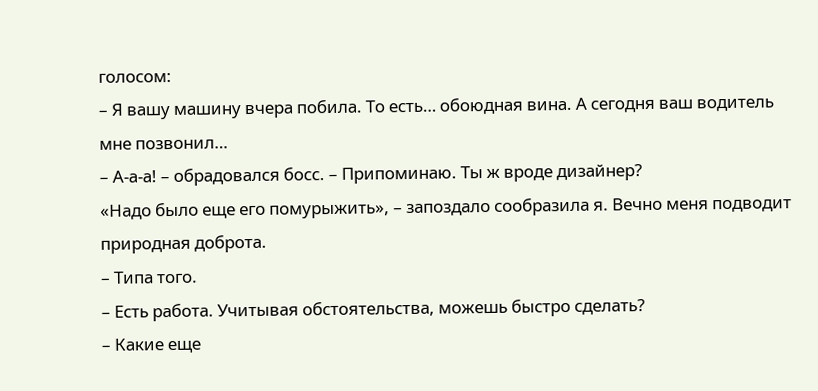голосом:
– Я вашу машину вчера побила. То есть… обоюдная вина. А сегодня ваш водитель мне позвонил…
– А-а-а! – обрадовался босс. – Припоминаю. Ты ж вроде дизайнер?
«Надо было еще его помурыжить», – запоздало сообразила я. Вечно меня подводит природная доброта.
– Типа того.
– Есть работа. Учитывая обстоятельства, можешь быстро сделать?
– Какие еще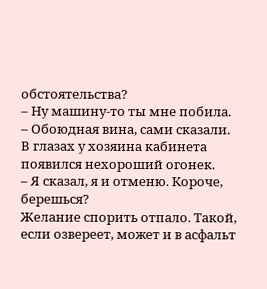обстоятельства?
– Ну машину-то ты мне побила.
– Обоюдная вина, сами сказали.
В глазах у хозяина кабинета появился нехороший огонек.
– Я сказал, я и отменю. Короче, берешься?
Желание спорить отпало. Такой, если озвереет, может и в асфальт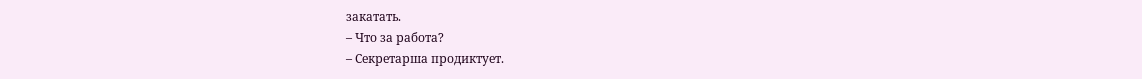закатать.
– Что за работа?
– Секретарша продиктует.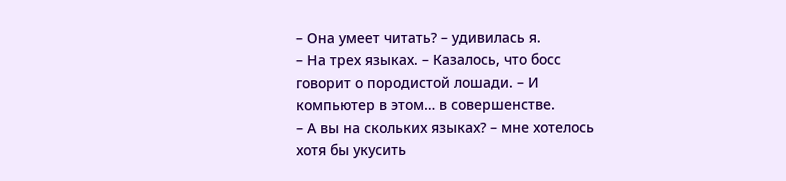– Она умеет читать? – удивилась я.
– На трех языках. – Казалось, что босс говорит о породистой лошади. – И компьютер в этом… в совершенстве.
– А вы на скольких языках? – мне хотелось хотя бы укусить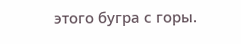этого бугра с горы.